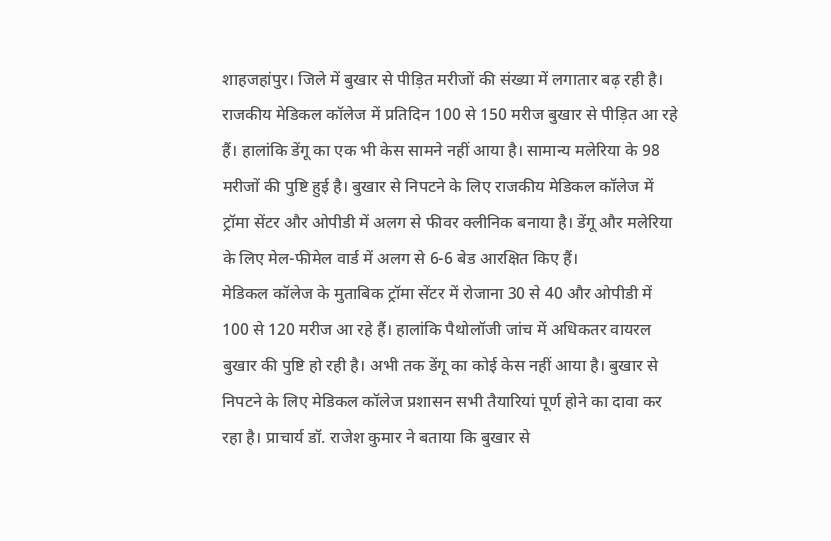शाहजहांपुर। जिले में बुखार से पीड़ित मरीजों की संख्या में लगातार बढ़ रही है। राजकीय मेडिकल कॉलेज में प्रतिदिन 100 से 150 मरीज बुखार से पीड़ित आ रहे हैं। हालांकि डेंगू का एक भी केस सामने नहीं आया है। सामान्य मलेरिया के 98 मरीजों की पुष्टि हुई है। बुखार से निपटने के लिए राजकीय मेडिकल कॉलेज में ट्रॉमा सेंटर और ओपीडी में अलग से फीवर क्लीनिक बनाया है। डेंगू और मलेरिया के लिए मेल-फीमेल वार्ड में अलग से 6-6 बेड आरक्षित किए हैं।
मेडिकल कॉलेज के मुताबिक ट्रॉमा सेंटर में रोजाना 30 से 40 और ओपीडी में 100 से 120 मरीज आ रहे हैं। हालांकि पैथोलॉजी जांच में अधिकतर वायरल बुखार की पुष्टि हो रही है। अभी तक डेंगू का कोई केस नहीं आया है। बुखार से निपटने के लिए मेडिकल कॉलेज प्रशासन सभी तैयारियां पूर्ण होने का दावा कर रहा है। प्राचार्य डॉ. राजेश कुमार ने बताया कि बुखार से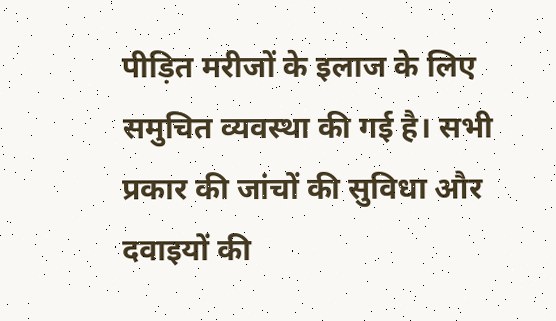पीड़ित मरीजों के इलाज के लिए समुचित व्यवस्था की गई है। सभी प्रकार की जांचों की सुविधा और दवाइयों की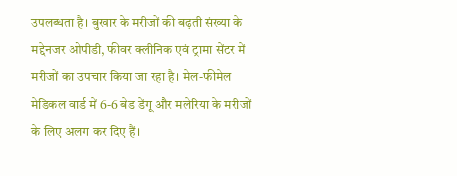उपलब्धता है। बुखार के मरीजों की बढ़ती संख्या के मद्देनजर ओपीडी, फीवर क्लीनिक एवं ट्रामा सेंटर में मरीजों का उपचार किया जा रहा है। मेल-फीमेल मेडिकल वार्ड में 6-6 बेड डेंगू और मलेरिया के मरीजों के लिए अलग कर दिए हैं।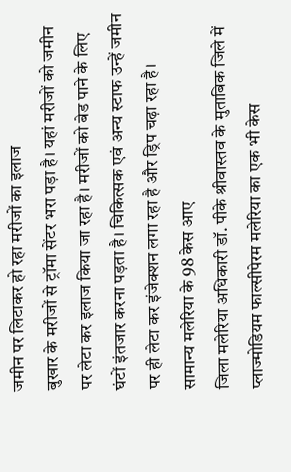जमीन पर लिटाकर हो रहा मरीजों का इलाज
बुखार के मरीजों से ट्रॉमा सेंटर भरा पड़ा है। यहां मरीजों को जमीन पर लेटा कर इलाज किया जा रहा है। मरीजों को बेड पाने के लिए घंटों इंतजार करना पड़ता है। चिकित्सक एवं अन्य स्टाफ उन्हें जमीन पर ही लेटा कर इंजेक्शन लगा रहा है और ड्रिप चढ़ा रहा है।
सामान्य मलेरिया के 98 केस आए
जिला मलेरिया अधिकारी डॉ. पीके श्रीवास्तव के मुताबिक जिले में प्लाज्मोडियम फाल्सीपेरम मलेरिया का एक भी केस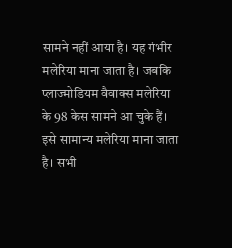सामने नहीं आया है। यह गंभीर मलेरिया माना जाता है। जबकि प्लाज्मोडियम वैवाक्स मलेरिया के 98 केस सामने आ चुके हैं। इसे सामान्य मलेरिया माना जाता है। सभी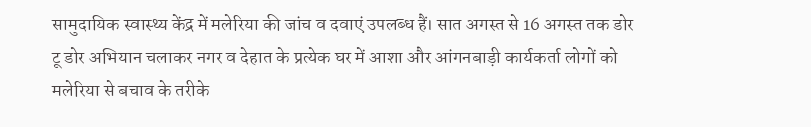सामुदायिक स्वास्थ्य केंद्र में मलेरिया की जांच व दवाएं उपलब्ध हैं। सात अगस्त से 16 अगस्त तक डोर टू डोर अभियान चलाकर नगर व देहात के प्रत्येक घर में आशा और आंगनबाड़ी कार्यकर्ता लोगों को मलेरिया से बचाव के तरीके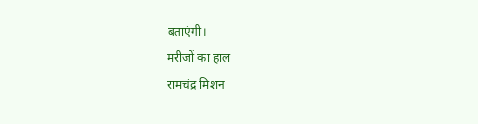बताएंगी।
मरीजों का हाल
रामचंद्र मिशन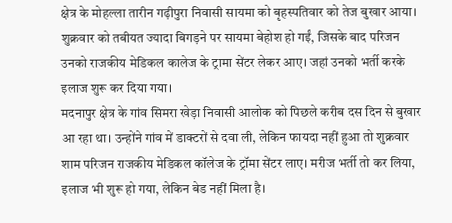क्षेत्र के मोहल्ला तारीन गढ़ीपुरा निवासी सायमा को बृहस्पतिवार को तेज बुखार आया। शुक्रवार को तबीयत ज्यादा बिगड़ने पर सायमा बेहोश हो गईं, जिसके बाद परिजन उनको राजकीय मेडिकल कालेज के ट्रामा सेंटर लेकर आए। जहां उनको भर्ती करके इलाज शुरू कर दिया गया।
मदनापुर क्षेत्र के गांव सिमरा खेड़ा निवासी आलोक को पिछले करीब दस दिन से बुखार आ रहा था। उन्होंने गांव में डाक्टरों से दवा ली, लेकिन फायदा नहीं हुआ तो शुक्रवार शाम परिजन राजकीय मेडिकल कॉलेज के ट्रॉमा सेंटर लाए। मरीज भर्ती तो कर लिया, इलाज भी शुरू हो गया, लेकिन बेड नहीं मिला है।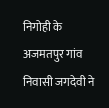निगोही के अजमतपुर गांव निवासी जगदेवी ने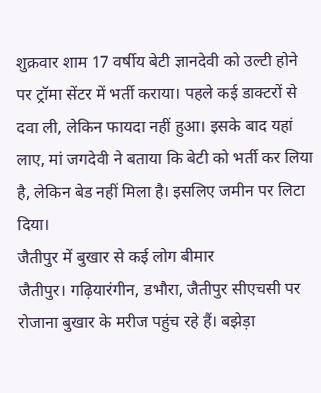शुक्रवार शाम 17 वर्षीय बेटी ज्ञानदेवी को उल्टी होने पर ट्रॉमा सेंटर में भर्ती कराया। पहले कई डाक्टरों से दवा ली, लेकिन फायदा नहीं हुआ। इसके बाद यहां लाए, मां जगदेवी ने बताया कि बेटी को भर्ती कर लिया है, लेकिन बेड नहीं मिला है। इसलिए जमीन पर लिटा दिया।
जैतीपुर में बुखार से कई लोग बीमार
जैतीपुर। गढ़ियारंगीन, डभौरा, जैतीपुर सीएचसी पर रोजाना बुखार के मरीज पहुंच रहे हैं। बझेड़ा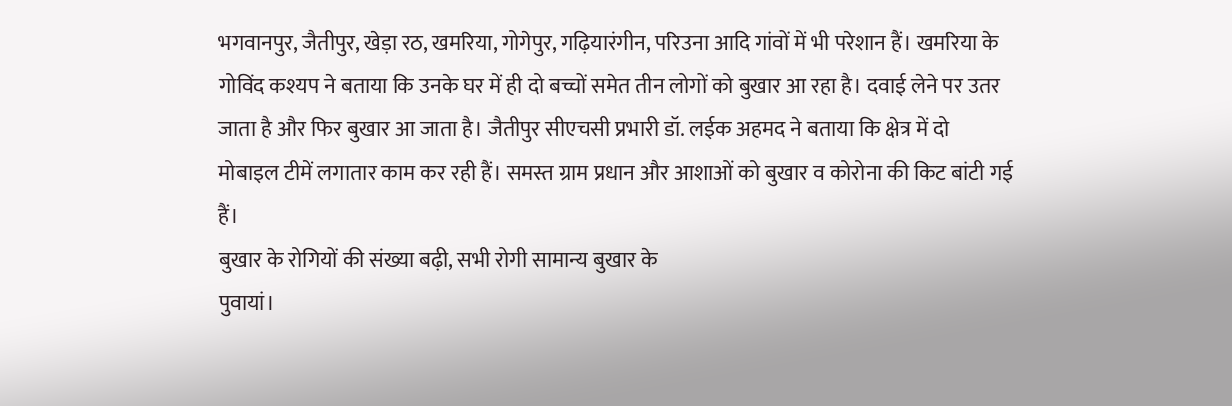भगवानपुर, जैतीपुर, खेड़ा रठ, खमरिया, गोगेपुर, गढ़ियारंगीन, परिउना आदि गांवों में भी परेशान हैं। खमरिया के गोविंद कश्यप ने बताया कि उनके घर में ही दो बच्चों समेत तीन लोगों को बुखार आ रहा है। दवाई लेने पर उतर जाता है और फिर बुखार आ जाता है। जैतीपुर सीएचसी प्रभारी डॉ. लईक अहमद ने बताया कि क्षेत्र में दो मोबाइल टीमें लगातार काम कर रही हैं। समस्त ग्राम प्रधान और आशाओं को बुखार व कोरोना की किट बांटी गई हैं।
बुखार के रोगियों की संख्या बढ़ी, सभी रोगी सामान्य बुखार के
पुवायां।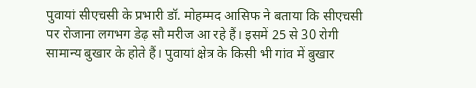पुवायां सीएचसी के प्रभारी डॉ. मोहम्मद आसिफ ने बताया कि सीएचसी पर रोजाना लगभग डेढ़ सौ मरीज आ रहे हैं। इसमें 25 से 30 रोगी सामान्य बुखार के होते हैं। पुवायां क्षेत्र के किसी भी गांव में बुखार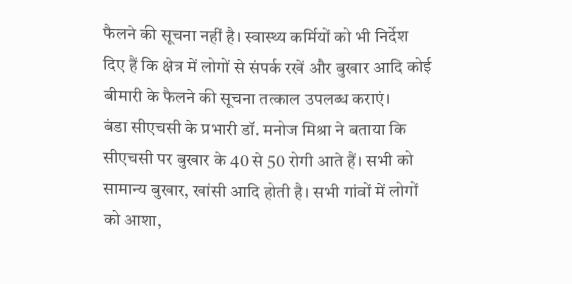फैलने की सूचना नहीं है। स्वास्थ्य कर्मियों को भी निर्देश दिए हैं कि क्षेत्र में लोगों से संपर्क रखें और बुखार आदि कोई बीमारी के फैलने की सूचना तत्काल उपलब्ध कराएं।
बंडा सीएचसी के प्रभारी डॉ. मनोज मिश्रा ने बताया कि सीएचसी पर बुखार के 40 से 50 रोगी आते हैं। सभी को सामान्य बुखार, खांसी आदि होती है। सभी गांवों में लोगों को आशा,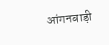आंगनबाड़ी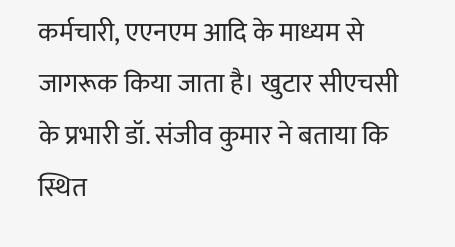कर्मचारी, एएनएम आदि के माध्यम से जागरूक किया जाता है। खुटार सीएचसी के प्रभारी डॉ. संजीव कुमार ने बताया कि स्थित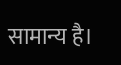सामान्य है।